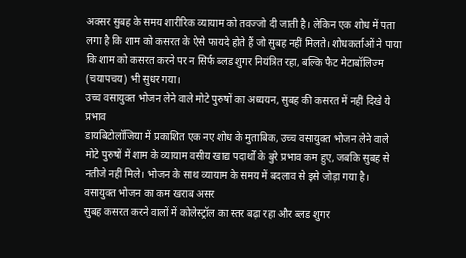अक्सर सुबह के समय शारीरिक व्यायाम को तवज्जो दी जाती है। लेकिन एक शोध में पता लगा है कि शाम को कसरत के ऐसे फायदे होते हैं जो सुबह नहीं मिलते। शोधकर्ताओं ने पाया कि शाम को कसरत करने पर न सिर्फ ब्लड शुगर नियंत्रित रहा, बल्कि फैट मेटाबॉलिज्म (चयापचय) भी सुधर गया।
उच्च वसायुक्त भोजन लेने वाले मोटे पुरुषों का अध्ययन, सुबह की कसरत में नहीं दिखे ये प्रभाव
डायबिटोलॉजिया में प्रकाशित एक नए शोध के मुताबिक, उच्च वसायुक्त भोजन लेने वाले मोटे पुरुषों में शाम के व्यायाम वसीय खाद्य पदार्थों के बुरे प्रभाव कम हुए, जबकि सुबह से नतीजे नहीं मिले। भोजन के साथ व्यायाम के समय में बदलाव से इसे जोड़ा गया है।
वसायुक्त भोजन का कम खराब असर
सुबह कसरत करने वालों में कोलेस्ट्रॉल का स्तर बढ़ा रहा और ब्लड शुगर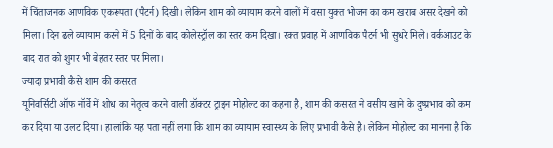में चिंताजनक आणविक एकरूपता (पैटर्न) दिखी। लेकिन शाम को व्यायाम करने वालों में वसा युक्त भोजन का कम खराब असर देखने को मिला। दिन ढले व्यायाम करने में 5 दिनों के बाद कोलेस्ट्रॉल का स्तर कम दिखा। रक्त प्रवाह में आणविक पैटर्न भी सुधरे मिले। वर्कआउट के बाद रात को शुगर भी बेहतर स्तर पर मिला।
ज्यादा प्रभावी कैसे शाम की कसरत
यूनिवर्सिटी ऑफ नॉर्वे में शोध का नेतृत्व करने वाली डॉक्टर ट्राइन मोहोल्ट का कहना है, शाम की कसरत ने वसीय खाने के दुष्प्रभाव को कम कर दिया या उलट दिया। हालांकि यह पता नहीं लगा कि शाम का व्यायाम स्वास्थ्य के लिए प्रभावी कैसे है। लेकिन मोहोल्ट का मानना है कि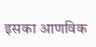इसका आणविक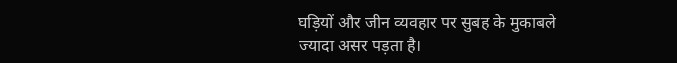घड़ियों और जीन व्यवहार पर सुबह के मुकाबले ज्यादा असर पड़ता है।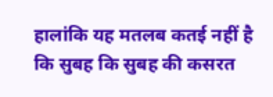हालांकि यह मतलब कतई नहीं है कि सुबह कि सुबह की कसरत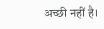अच्छी नहीं है।